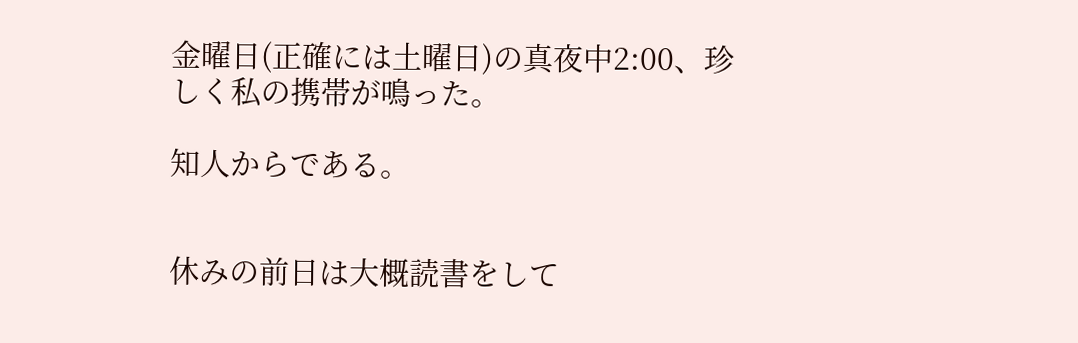金曜日(正確には土曜日)の真夜中2:00、珍しく私の携帯が鳴った。

知人からである。


休みの前日は大概読書をして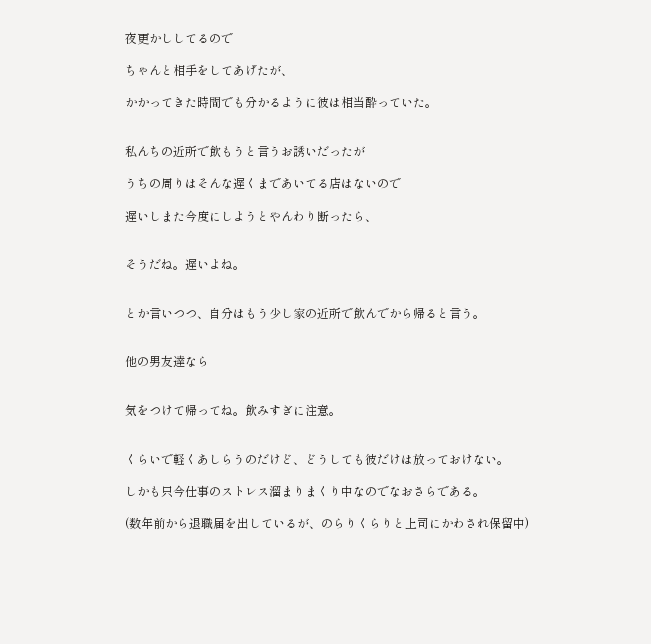夜更かししてるので

ちゃんと相手をしてあげたが、

かかってきた時間でも分かるように彼は相当酔っていた。


私んちの近所で飲もうと言うお誘いだったが

うちの周りはそんな遅くまであいてる店はないので

遅いしまた今度にしようとやんわり断ったら、


そうだね。遅いよね。


とか言いつつ、自分はもう少し家の近所で飲んでから帰ると言う。


他の男友達なら


気をつけて帰ってね。飲みすぎに注意。


くらいで軽くあしらうのだけど、どうしても彼だけは放っておけない。

しかも只今仕事のストレス溜まりまくり中なのでなおさらである。

(数年前から退職届を出しているが、のらりくらりと上司にかわされ保留中)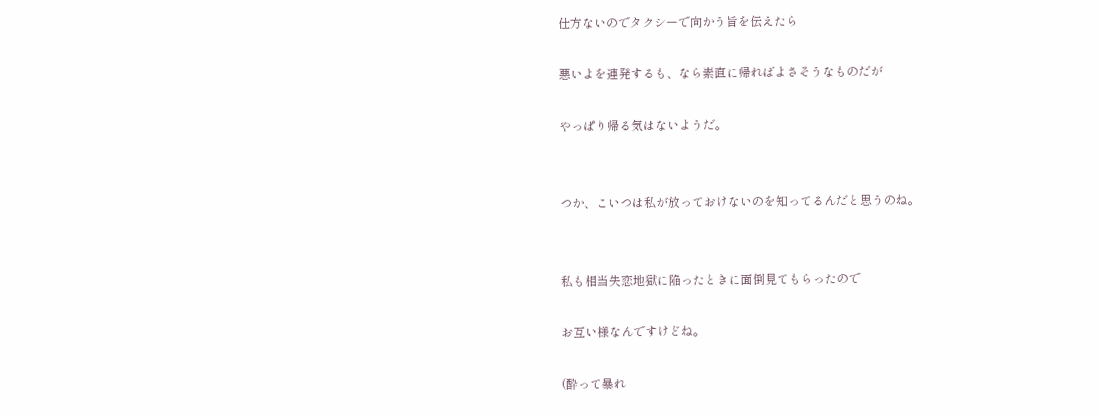仕方ないのでタクシーで向かう旨を伝えたら

悪いよを連発するも、なら素直に帰ればよさそうなものだが

やっぱり帰る気はないようだ。


つか、こいつは私が放っておけないのを知ってるんだと思うのね。


私も相当失恋地獄に陥ったときに面倒見てもらったので

お互い様なんですけどね。

(酔って暴れ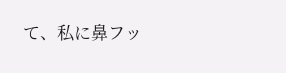て、私に鼻フッ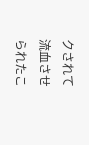クされて流血させられたこ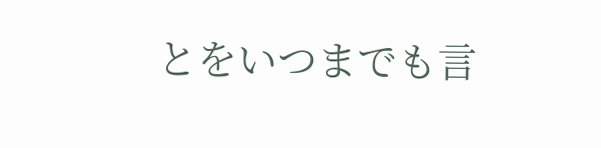とをいつまでも言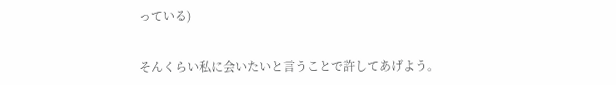っている)


そんくらい私に会いたいと言うことで許してあげよう。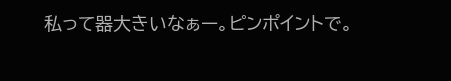私って器大きいなぁー。ピンポイントで。